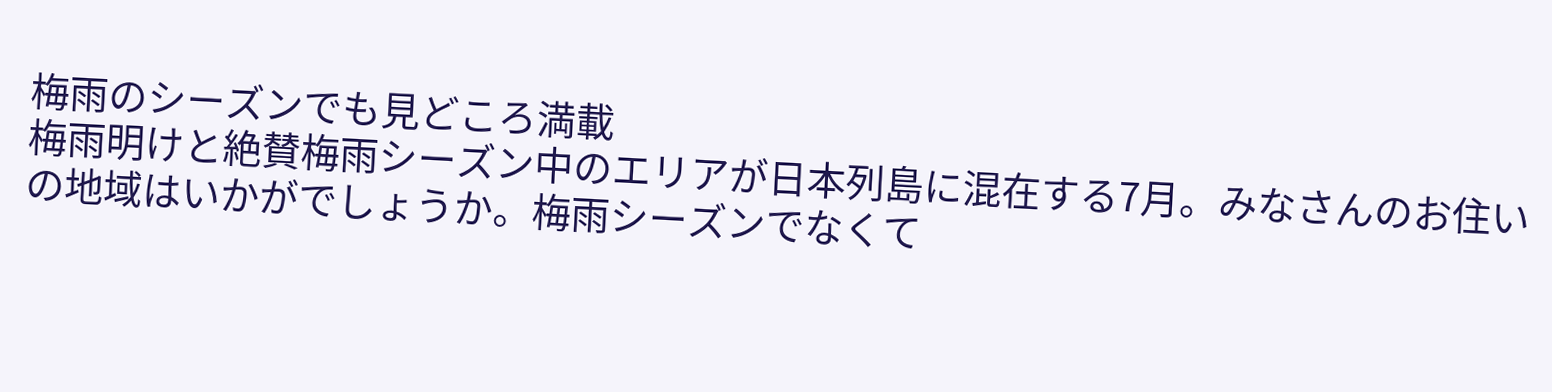梅雨のシーズンでも見どころ満載
梅雨明けと絶賛梅雨シーズン中のエリアが日本列島に混在する7月。みなさんのお住いの地域はいかがでしょうか。梅雨シーズンでなくて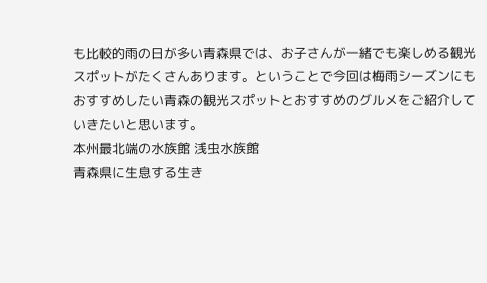も比較的雨の日が多い青森県では、お子さんが一緒でも楽しめる観光スポットがたくさんあります。ということで今回は梅雨シーズンにもおすすめしたい青森の観光スポットとおすすめのグルメをご紹介していきたいと思います。
本州最北端の水族館 浅虫水族館
青森県に生息する生き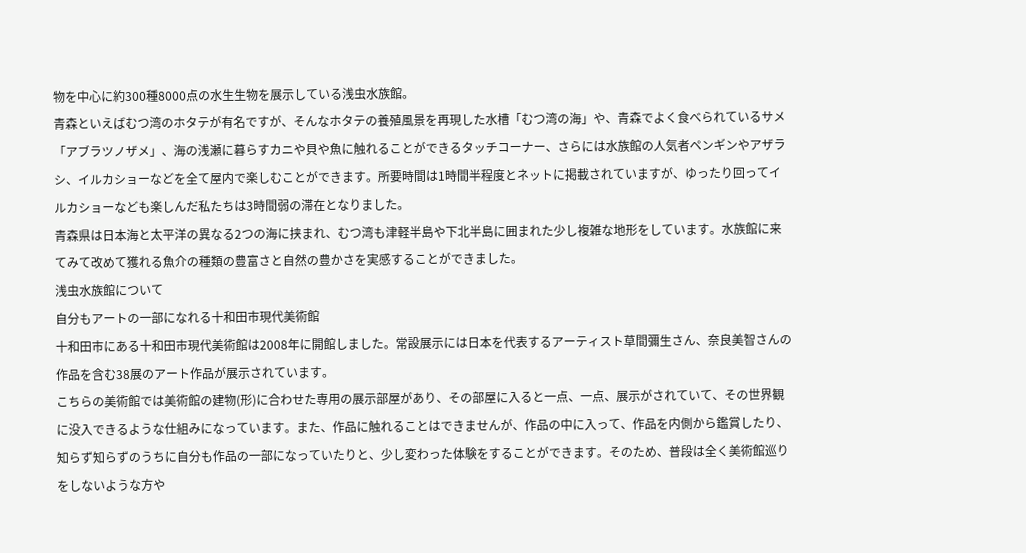物を中心に約300種8000点の水生生物を展示している浅虫水族館。
青森といえばむつ湾のホタテが有名ですが、そんなホタテの養殖風景を再現した水槽「むつ湾の海」や、青森でよく食べられているサメ「アブラツノザメ」、海の浅瀬に暮らすカニや貝や魚に触れることができるタッチコーナー、さらには水族館の人気者ペンギンやアザラシ、イルカショーなどを全て屋内で楽しむことができます。所要時間は1時間半程度とネットに掲載されていますが、ゆったり回ってイルカショーなども楽しんだ私たちは3時間弱の滞在となりました。
青森県は日本海と太平洋の異なる2つの海に挟まれ、むつ湾も津軽半島や下北半島に囲まれた少し複雑な地形をしています。水族館に来てみて改めて獲れる魚介の種類の豊富さと自然の豊かさを実感することができました。
浅虫水族館について
自分もアートの一部になれる十和田市現代美術館
十和田市にある十和田市現代美術館は2008年に開館しました。常設展示には日本を代表するアーティスト草間彌生さん、奈良美智さんの作品を含む38展のアート作品が展示されています。
こちらの美術館では美術館の建物(形)に合わせた専用の展示部屋があり、その部屋に入ると一点、一点、展示がされていて、その世界観に没入できるような仕組みになっています。また、作品に触れることはできませんが、作品の中に入って、作品を内側から鑑賞したり、知らず知らずのうちに自分も作品の一部になっていたりと、少し変わった体験をすることができます。そのため、普段は全く美術館巡りをしないような方や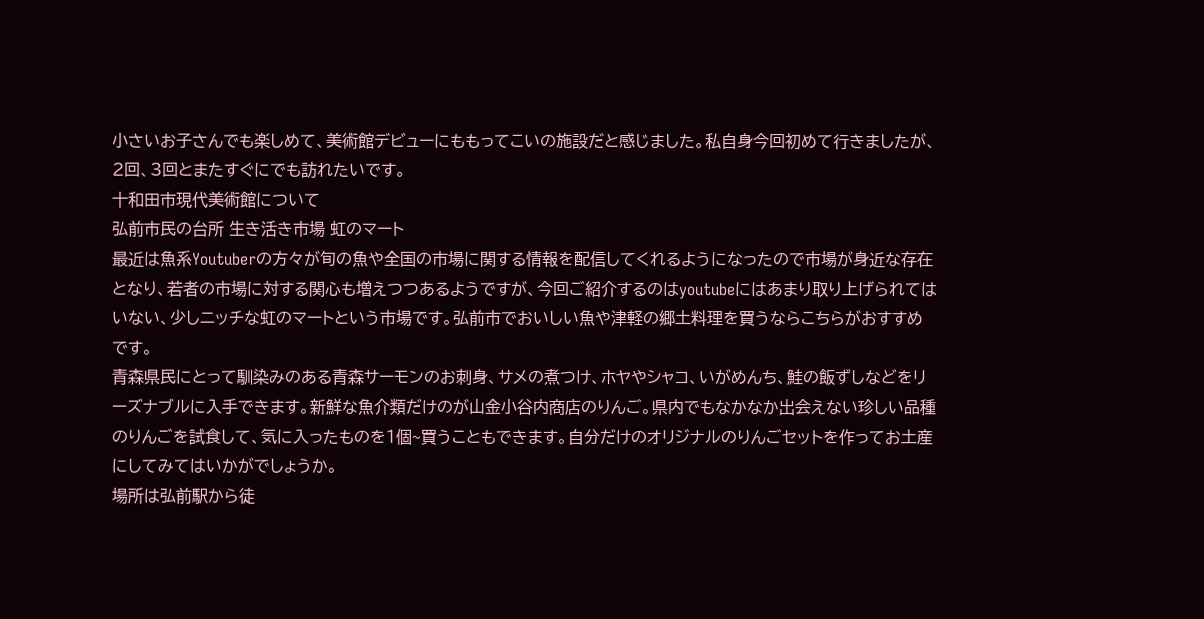小さいお子さんでも楽しめて、美術館デビューにももってこいの施設だと感じました。私自身今回初めて行きましたが、2回、3回とまたすぐにでも訪れたいです。
十和田市現代美術館について
弘前市民の台所 生き活き市場 虹のマート
最近は魚系Youtuberの方々が旬の魚や全国の市場に関する情報を配信してくれるようになったので市場が身近な存在となり、若者の市場に対する関心も増えつつあるようですが、今回ご紹介するのはyoutubeにはあまり取り上げられてはいない、少しニッチな虹のマートという市場です。弘前市でおいしい魚や津軽の郷土料理を買うならこちらがおすすめです。
青森県民にとって馴染みのある青森サーモンのお刺身、サメの煮つけ、ホヤやシャコ、いがめんち、鮭の飯ずしなどをリーズナブルに入手できます。新鮮な魚介類だけのが山金小谷内商店のりんご。県内でもなかなか出会えない珍しい品種のりんごを試食して、気に入ったものを1個~買うこともできます。自分だけのオリジナルのりんごセットを作ってお土産にしてみてはいかがでしょうか。
場所は弘前駅から徒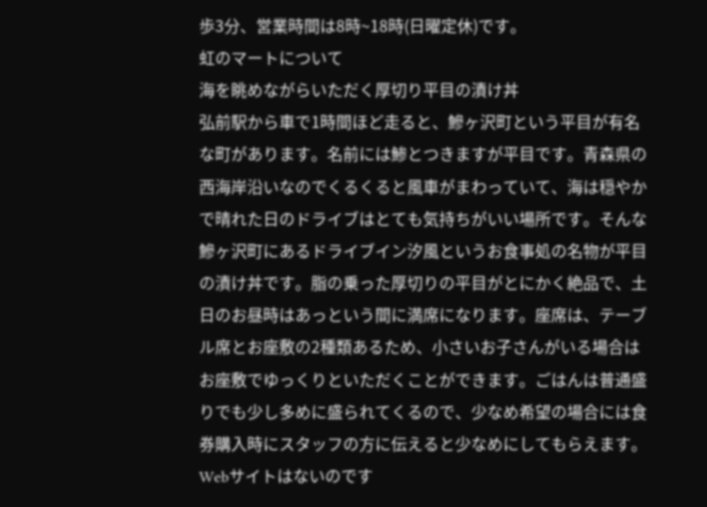歩3分、営業時間は8時~18時(日曜定休)です。
虹のマートについて
海を眺めながらいただく厚切り平目の漬け丼
弘前駅から車で1時間ほど走ると、鰺ヶ沢町という平目が有名な町があります。名前には鯵とつきますが平目です。青森県の西海岸沿いなのでくるくると風車がまわっていて、海は穏やかで晴れた日のドライブはとても気持ちがいい場所です。そんな鰺ヶ沢町にあるドライブイン汐風というお食事処の名物が平目の漬け丼です。脂の乗った厚切りの平目がとにかく絶品で、土日のお昼時はあっという間に満席になります。座席は、テーブル席とお座敷の2種類あるため、小さいお子さんがいる場合はお座敷でゆっくりといただくことができます。ごはんは普通盛りでも少し多めに盛られてくるので、少なめ希望の場合には食券購入時にスタッフの方に伝えると少なめにしてもらえます。
Webサイトはないのです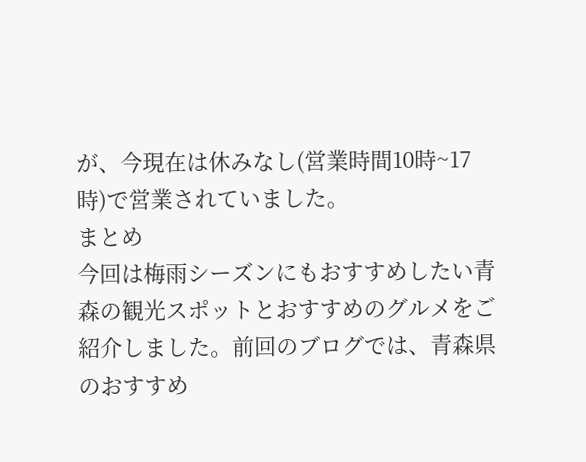が、今現在は休みなし(営業時間10時~17時)で営業されていました。
まとめ
今回は梅雨シーズンにもおすすめしたい青森の観光スポットとおすすめのグルメをご紹介しました。前回のブログでは、青森県のおすすめ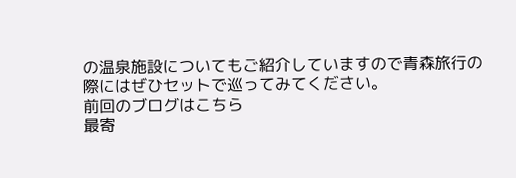の温泉施設についてもご紹介していますので青森旅行の際にはぜひセットで巡ってみてください。
前回のブログはこちら
最寄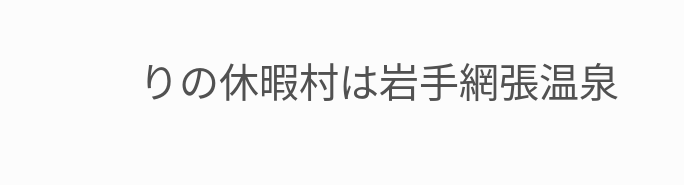りの休暇村は岩手網張温泉